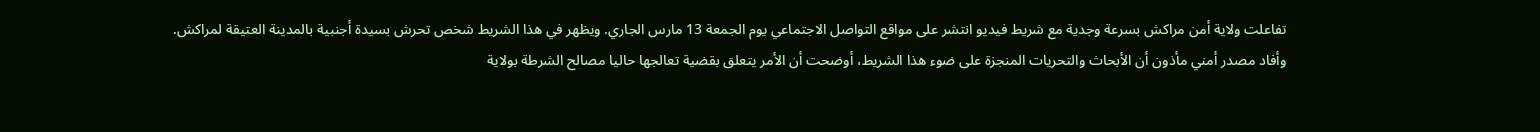تفاعلت ولاية أمن مراكش بسرعة وجدية مع شريط فيديو انتشر على مواقع التواصل الاجتماعي يوم الجمعة 13 مارس الجاري. ويظهر في هذا الشريط شخص تحرش بسيدة أجنبية بالمدينة العتيقة لمراكش.
وأفاد مصدر أمني مأذون أن الأبحاث والتحريات المنجزة على ضوء هذا الشريط، أوضحت أن الأمر يتعلق بقضية تعالجها حاليا مصالح الشرطة بولاية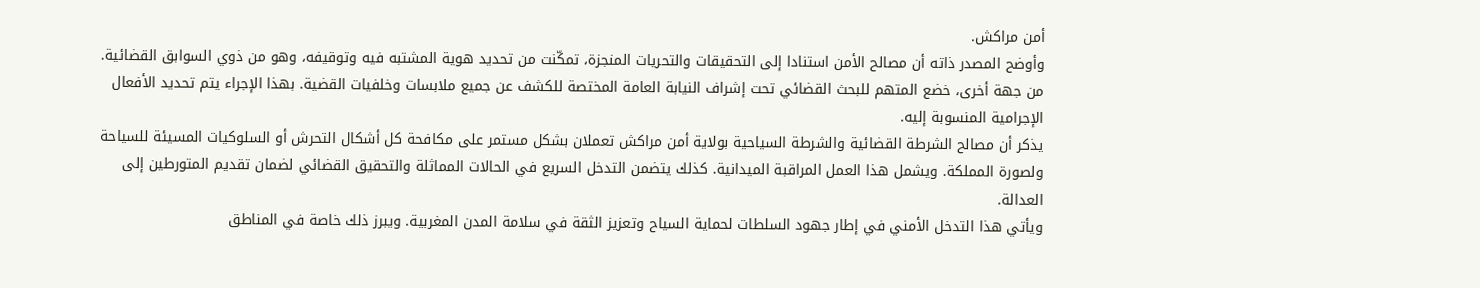أمن مراكش.
وأوضح المصدر ذاته أن مصالح الأمن استنادا إلى التحقيقات والتحريات المنجزة، تمكّنت من تحديد هوية المشتبه فيه وتوقيفه، وهو من ذوي السوابق القضائية. من جهة أخرى، خضع المتهم للبحث القضائي تحت إشراف النيابة العامة المختصة للكشف عن جميع ملابسات وخلفيات القضية. بهذا الإجراء يتم تحديد الأفعال الإجرامية المنسوبة إليه.
يذكر أن مصالح الشرطة القضائية والشرطة السياحية بولاية أمن مراكش تعملان بشكل مستمر على مكافحة كل أشكال التحرش أو السلوكيات المسيئة للسياحة ولصورة المملكة. ويشمل هذا العمل المراقبة الميدانية. كذلك يتضمن التدخل السريع في الحالات المماثلة والتحقيق القضائي لضمان تقديم المتورطين إلى العدالة.
ويأتي هذا التدخل الأمني في إطار جهود السلطات لحماية السياح وتعزيز الثقة في سلامة المدن المغربية. ويبرز ذلك خاصة في المناطق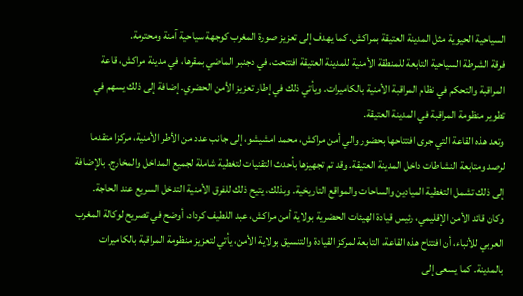السياحية الحيوية مثل المدينة العتيقة بمراكش. كما يهدف إلى تعزيز صورة المغرب كوجهة سياحية آمنة ومحترمة.
فرقة الشرطة السياحية التابعة للمنطقة الأمنية للمدينة العتيقة افتتحت، في دجنبر الماضي بمقرها، في مدينة مراكش، قاعة المراقبة والتحكم في نظام المراقبة الأمنية بالكاميرات. ويأتي ذلك في إطار تعزيز الأمن الحضري. إضافة إلى ذلك يسهم في تطوير منظومة المراقبة في المدينة العتيقة.
وتعد هذه القاعة التي جرى افتتاحها بحضور والي أمن مراكش، محمد امشيشو، إلى جانب عدد من الأطر الأمنية، مركزا متقدما لرصد ومتابعة النشاطات داخل المدينة العتيقة. وقد تم تجهيزها بأحدث التقنيات لتغطية شاملة لجميع المداخل والمخارج. بالإضافة إلى ذلك تشمل التغطية الميادين والساحات والمواقع التاريخية. وبذلك، يتيح ذلك للفرق الأمنية التدخل السريع عند الحاجة.
وكان قائد الأمن الإقليمي، رئيس قيادة الهيئات الحضرية بولاية أمن مراكش، عبد اللطيف كرداد، أوضح في تصريح لوكالة المغرب العربي للأنباء، أن افتتاح هذه القاعة، التابعة لمركز القيادة والتنسيق بولاية الأمن، يأتي لتعزيز منظومة المراقبة بالكاميرات بالمدينة. كما يسعى إلى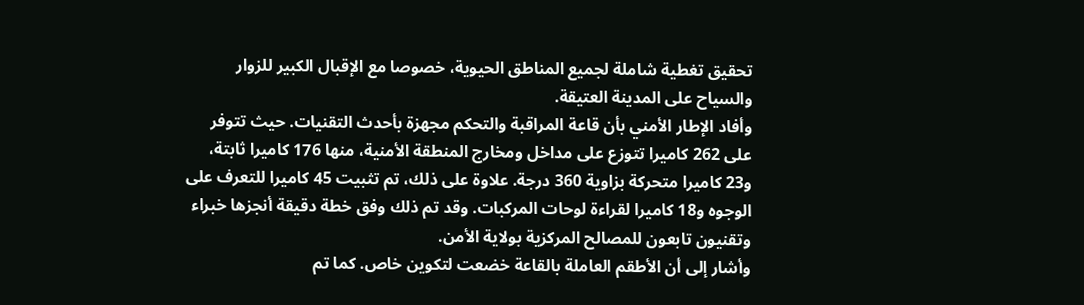تحقيق تغطية شاملة لجميع المناطق الحيوية، خصوصا مع الإقبال الكبير للزوار والسياح على المدينة العتيقة.
وأفاد الإطار الأمني بأن قاعة المراقبة والتحكم مجهزة بأحدث التقنيات. حيث تتوفر على 262 كاميرا تتوزع على مداخل ومخارج المنطقة الأمنية، منها 176 كاميرا ثابتة، و23 كاميرا متحركة بزاوية 360 درجة. علاوة على ذلك، تم تثبيت 45 كاميرا للتعرف على الوجوه و18 كاميرا لقراءة لوحات المركبات. وقد تم ذلك وفق خطة دقيقة أنجزها خبراء وتقنيون تابعون للمصالح المركزية بولاية الأمن.
وأشار إلى أن الأطقم العاملة بالقاعة خضعت لتكوين خاص. كما تم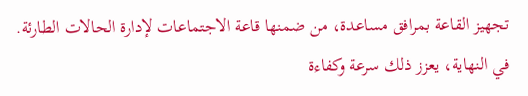تجهيز القاعة بمرافق مساعدة، من ضمنها قاعة الاجتماعات لإدارة الحالات الطارئة. في النهاية، يعزز ذلك سرعة وكفاءة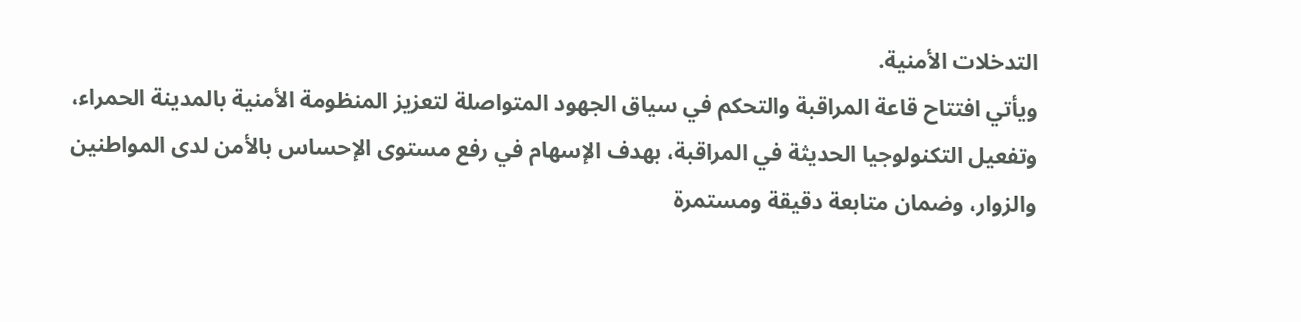التدخلات الأمنية.
ويأتي افتتاح قاعة المراقبة والتحكم في سياق الجهود المتواصلة لتعزيز المنظومة الأمنية بالمدينة الحمراء، وتفعيل التكنولوجيا الحديثة في المراقبة، بهدف الإسهام في رفع مستوى الإحساس بالأمن لدى المواطنين والزوار، وضمان متابعة دقيقة ومستمرة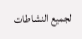لجميع النشاطات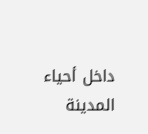داخل أحياء المدينة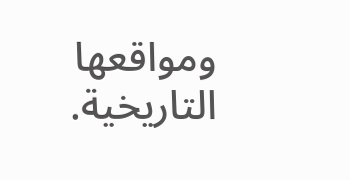ومواقعها التاريخية.